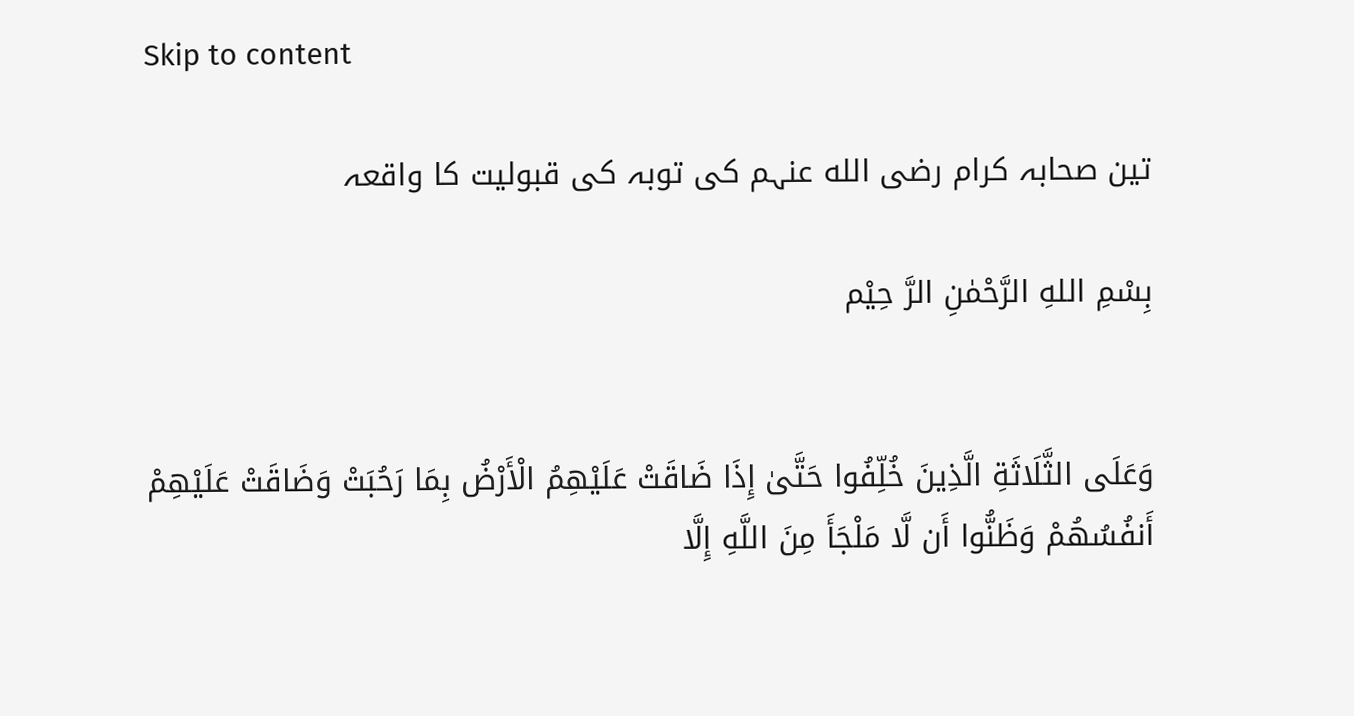Skip to content

تین صحابہ کرام رضی الله عنہم کی توبہ کی قبولیت کا واقعہ

بِسْمِ اللهِ الرَّحْمٰنِ الرَّ حِيْم


وَعَلَى الثَّلَاثَةِ الَّذِينَ خُلِّفُوا حَتَّىٰ إِذَا ضَاقَتْ عَلَيْهِمُ الْأَرْضُ بِمَا رَحُبَتْ وَضَاقَتْ عَلَيْهِمْ أَنفُسُهُمْ وَظَنُّوا أَن لَّا مَلْجَأَ مِنَ اللَّهِ إِلَّا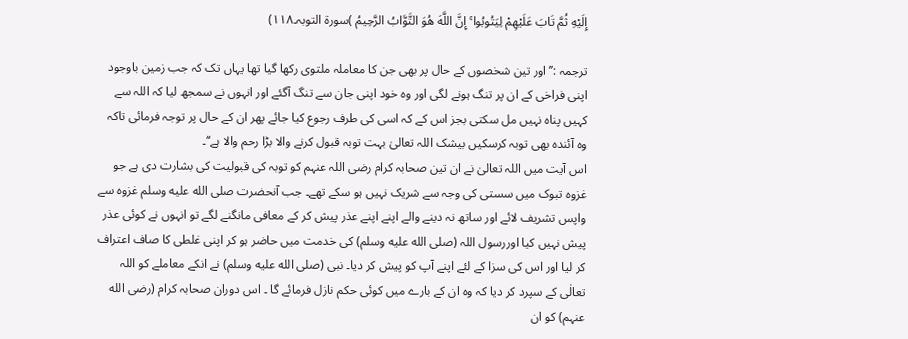إِلَيْهِ ثُمَّ تَابَ عَلَيْهِمْ لِيَتُوبُوا ۚ إِنَّ اللَّهَ هُوَ التَّوَّابُ الرَّحِيمُ )سورۃ التوبہ۔۱۱۸)

ترجمہ :’’اور تین شخصوں کے حال پر بھی جن کا معاملہ ملتوی رکھا گیا تھا یہاں تک کہ جب زمین باوجود اپنی فراخی کے ان پر تنگ ہونے لگی اور وہ خود اپنی جان سے تنگ آگئے اور انہوں نے سمجھ لیا کہ اللہ سے کہیں پناہ نہیں مل سکتی بجز اس کے کہ اسی کی طرف رجوع کیا جائے پھر ان کے حال پر توجہ فرمائی تاکہ وہ آئندہ بھی توبہ کرسکیں بیشک اللہ تعالیٰ بہت توبہ قبول کرنے والا بڑا رحم والا ہے‘‘۔
اس آیت میں اللہ تعالیٰ نے ان تین صحابہ کرام رضی اللہ عنہم کو توبہ کی قبولیت کی بشارت دی ہے جو غزوہ تبوک میں سستی کی وجہ سے شریک نہیں ہو سکے تھے۔ جب آنحضرت صلى الله عليه وسلم غزوہ سے واپس تشریف لائے اور ساتھ نہ دینے والے اپنے اپنے عذر پیش کر کے معافی مانگنے لگے تو انہوں نے کوئی عذر پیش نہیں کیا اوررسول اللہ (صلى الله عليه وسلم) کی خدمت میں حاضر ہو کر اپنی غلطی کا صاف اعتراف کر لیا اور اس کی سزا کے لئے اپنے آپ کو پیش کر دیا۔ نبی (صلى الله عليه وسلم) نے انکے معاملے کو اللہ تعالٰی کے سپرد کر دیا کہ وہ ان کے بارے میں کوئی حکم نازل فرمائے گا ۔ اس دوران صحابہ کرام (رضی الله عنہم) کو ان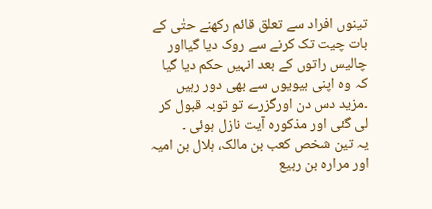تینوں افراد سے تعلق قائم رکھنے حتٰی کے بات چیت تک کرنے سے روک دیا گیااور چالیس راتوں کے بعد انہیں حکم دیا گیا کہ وہ اپنی بیویوں سے بھی دور رہیں ۔مزید دس دن اورگزرے تو توبہ قبول کر لی گئی اور مذکورہ آیت نازل ہوئی ۔
یہ تین شخص کعب بن مالک، ہلال بن امیہ اور مرارہ بن ربیع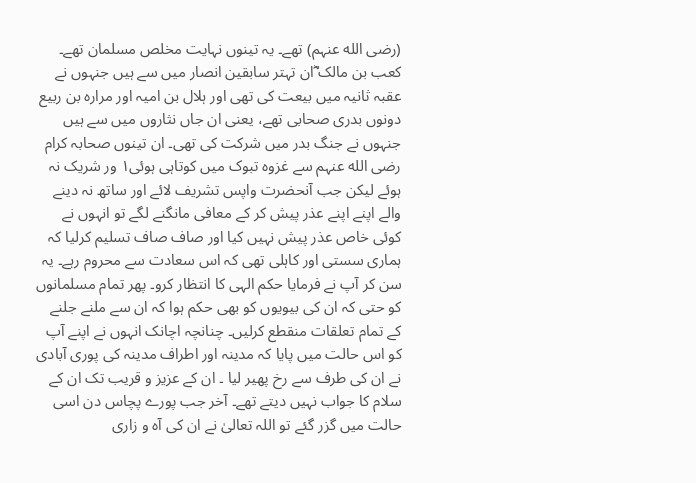(رضی الله عنہم) تھے۔ یہ تینوں نہایت مخلص مسلمان تھے۔ کعب بن مالک ؓان تہتر سابقین انصار میں سے ہیں جنہوں نے عقبہ ثانیہ میں بیعت کی تھی اور ہلال بن امیہ اور مرارہ بن ربیع دونوں بدری صحابی تھے، یعنی ان جاں نثاروں میں سے ہیں جنہوں نے جنگ بدر میں شرکت کی تھی۔ ان تینوں صحابہ کرام رضی الله عنہم سے غزوہ تبوک میں کوتاہی ہوئی۱ ور شریک نہ ہوئے لیکن جب آنحضرت واپس تشریف لائے اور ساتھ نہ دینے والے اپنے اپنے عذر پیش کر کے معافی مانگنے لگے تو انہوں نے کوئی خاص عذر پیش نہیں کیا اور صاف صاف تسلیم کرلیا کہ ہماری سستی اور کاہلی تھی کہ اس سعادت سے محروم رہے۔ یہ سن کر آپ نے فرمایا حکم الہی کا انتظار کرو۔ پھر تمام مسلمانوں کو حتی کہ ان کی بیویوں کو بھی حکم ہوا کہ ان سے ملنے جلنے کے تمام تعلقات منقطع کرلیں۔ چنانچہ اچانک انہوں نے اپنے آپ کو اس حالت میں پایا کہ مدینہ اور اطراف مدینہ کی پوری آبادی نے ان کی طرف سے رخ پھیر لیا ۔ ان کے عزیز و قریب تک ان کے سلام کا جواب نہیں دیتے تھے۔ آخر جب پورے پچاس دن اسی حالت میں گزر گئے تو اللہ تعالیٰ نے ان کی آہ و زاری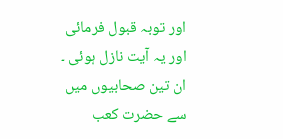اور توبہ قبول فرمائی اور یہ آیت نازل ہوئی ۔
ان تین صحابیوں میں سے حضرت کعب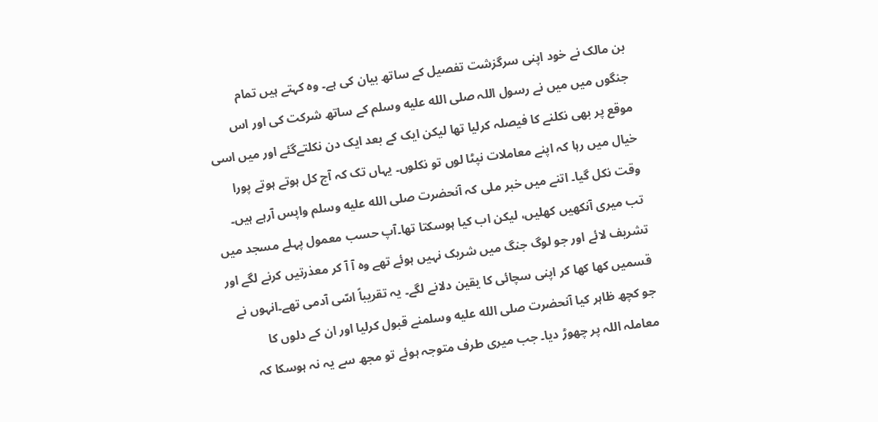بن مالک نے خود اپنی سرگزشت تفصیل کے ساتھ بیان کی ہے۔ وہ کہتے ہیں تمام جنگوں میں میں نے رسول اللہ صلى الله عليه وسلم کے ساتھ شرکت کی اور اس موقع پر بھی نکلنے کا فیصلہ کرلیا تھا لیکن ایک کے بعد ایک دن نکلتےگئے اور میں اسی خیال میں رہا کہ اپنے معاملات نپٹا لوں تو نکلوں۔ یہاں تک کہ آج کل ہوتے ہوتے پورا وقت نکل گیا۔ اتنے میں خبر ملی کہ آنحضرت صلى الله عليه وسلم واپس آرہے ہیں۔ تب میری آنکھیں کھلیں، لیکن اب کیا ہوسکتا تھا۔آپ حسب معمول پہلے مسجد میں تشریف لائے اور جو لوگ جنگ میں شریک نہیں ہوئے تھے وہ آ آ کر معذرتیں کرنے لگے اور قسمیں کھا کھا کر اپنی سچائی کا یقین دلانے لگے۔ یہ تقریباً اسّی آدمی تھے۔انہوں نے جو کچھ ظاہر کیا آنحضرت صلى الله عليه وسلمنے قبول کرلیا اور ان کے دلوں کا معاملہ اللہ پر چھوڑ دیا۔ جب میری طرف متوجہ ہوئے تو مجھ سے یہ نہ ہوسکا کہ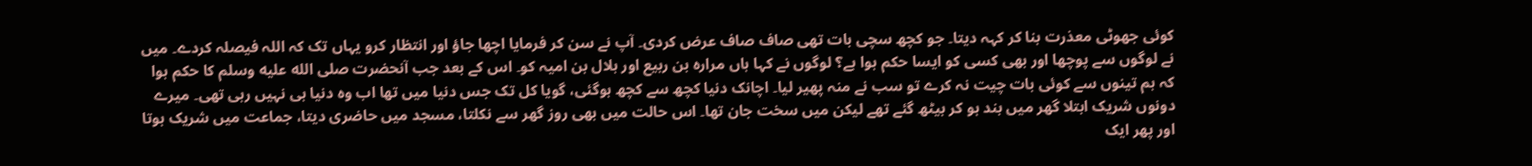کوئی جھوٹی معذرت بنا کر کہہ دیتا۔ جو کچھ سچی بات تھی صاف صاف عرض کردی۔ آپ نے سن کر فرمایا اچھا جاؤ اور انتظار کرو یہاں تک کہ اللہ فیصلہ کردے۔ میں نے لوگوں سے پوچھا اور بھی کسی کو ایسا حکم ہوا ہے؟ لوگوں نے کہا ہاں مرارہ بن ربیع اور ہلال بن امیہ کو۔ اس کے بعد جب آنحضرت صلى الله عليه وسلم کا حکم ہوا کہ ہم تینوں سے کوئی بات چیت نہ کرے تو سب نے منہ پھیر لیا۔ اچانک دنیا کچھ سے کچھ ہوگئی، گویا کل تک جس دنیا میں تھا اب وہ دنیا ہی نہیں رہی تھی۔ میرے دونوں شریک ابتلا گھر میں بند ہو کر بیٹھ گئے تھے لیکن میں سخت جان تھا۔ اس حالت میں بھی روز گھر سے نکلتا، مسجد میں حاضری دیتا، جماعت میں شریک ہوتا اور پھر ایک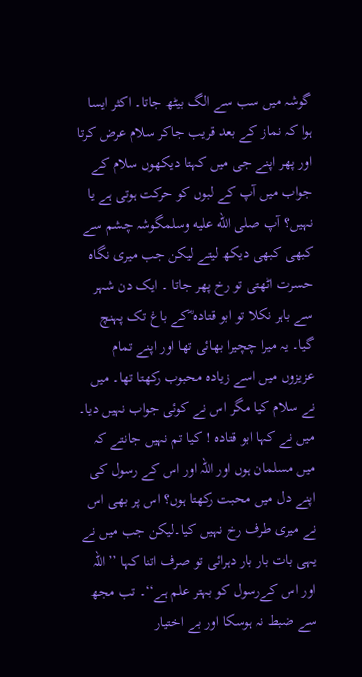گوشہ میں سب سے الگ بیٹھ جاتا۔ اکثر ایسا ہوا کہ نماز کے بعد قریب جاکر سلام عرض کرتا اور پھر اپنے جی میں کہتا دیکھوں سلام کے جواب میں آپ کے لبوں کو حرکت ہوتی ہے یا نہیں؟ آپ صلى الله عليه وسلمگوشہ چشم سے کبھی کبھی دیکھ لیتے لیکن جب میری نگاہ حسرت اٹھتی تو رخ پھر جاتا ۔ ایک دن شہر سے باہر نکلا تو ابو قتادہ ؓکے باغ تک پہنچ گیا۔ یہ میرا چچیرا بھائی تھا اور اپنے تمام عزیزوں میں اسے زیادہ محبوب رکھتا تھا۔ میں نے سلام کیا مگر اس نے کوئی جواب نہیں دیا۔ میں نے کہا ابو قتادہ ! کیا تم نہیں جانتے کہ میں مسلمان ہوں اور اللہ اور اس کے رسول کی اپنے دل میں محبت رکھتا ہوں؟ اس پر بھی اس نے میری طرف رخ نہیں کیا۔لیکن جب میں نے یہی بات بار بار دہرائی تو صرف اتنا کہا ’’اللہ اور اس کےرسول کو بہتر علم ہے‘‘۔ تب مجھ سے ضبط نہ ہوسکا اور بے اختیار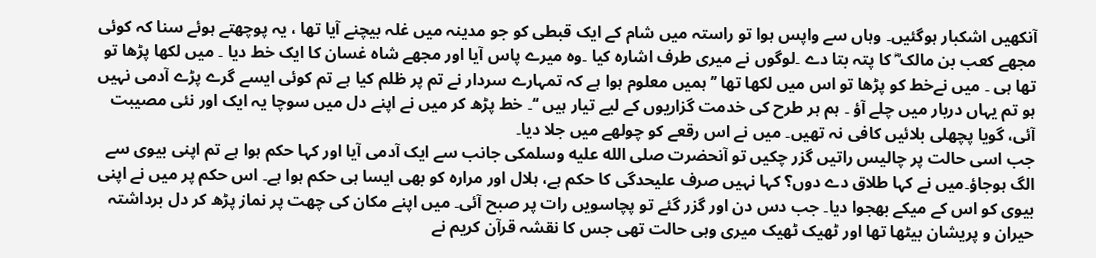آنکھیں اشکبار ہوگئیں۔ وہاں سے واپس ہوا تو راستہ میں شام کے ایک قبطی کو جو مدینہ میں غلہ بیچنے آیا تھا ، یہ پوچھتے ہوئے سنا کہ کوئی مجھے کعب بن مالک ؓ کا پتہ بتا دے ۔لوگوں نے میری طرف اشارہ کیا ۔وہ میرے پاس آیا اور مجھے شاہ غسان کا ایک خط دیا ۔ میں لکھا پڑھا تو تھا ہی ۔ میں نےخط کو پڑھا تو اس میں لکھا تھا ’’ ہمیں معلوم ہوا ہے کہ تمہارے سردار نے تم پر ظلم کیا ہے تم کوئی ایسے گرے پڑے آدمی نہیں ہو تم یہاں دربار میں چلے آؤ ۔ ہم ہر طرح کی خدمت گزاریوں کے لیے تیار ہیں ‘‘۔ خط پڑھ کر میں نے اپنے دل میں سوچا یہ ایک اور نئی مصیبت آئی، گویا پچھلی بلائیں کافی نہ تھیں۔ میں نے اس رقعے کو چولھے میں جلا دیا۔
جب اسی حالت پر چالیس راتیں گزر چکیں تو آنحضرت صلى الله عليه وسلمکی جانب سے ایک آدمی آیا اور کہا حکم ہوا ہے تم اپنی بیوی سے الگ ہوجاؤ۔میں نے کہا طلاق دے دوں؟ کہا نہیں صرف علیحدگی کا حکم ہے، ہلال اور مرارہ کو بھی ایسا ہی حکم ہوا ہے۔ اس حکم پر میں نے اپنی بیوی کو اس کے میکے بھجوا دیا۔ جب دس دن اور گزر گئے تو پچاسویں رات پر صبح آئی۔ میں اپنے مکان کی چھت پر نماز پڑھ کر دل برداشتہ حیران و پریشان بیٹھا تھا اور ٹھیک ٹھیک میری وہی حالت تھی جس کا نقشہ قرآن کریم نے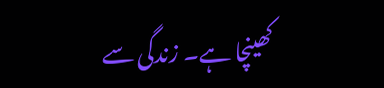کھینچا ہے۔ زندگی سے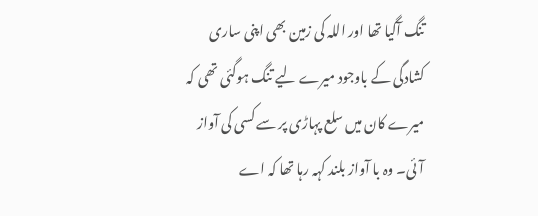تنگ آگیا تھا اور اللہ کی زمین بھی اپنی ساری کشادگی کے باوجود میرے لیے تنگ ہوگئی تھی کہ میرے کان میں سلع پہاڑی پر سے کسی کی آواز آئی۔ وہ با آواز بلند کہہ رہا تھا کہ اے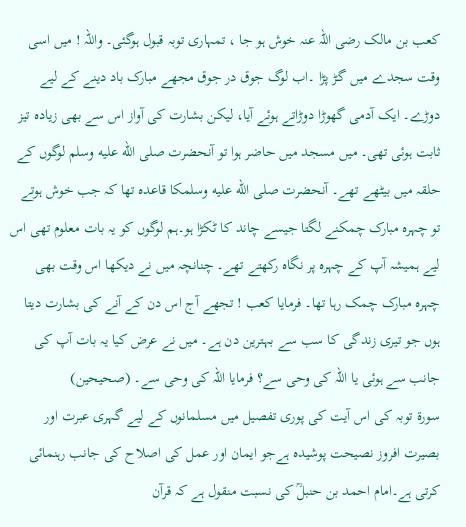کعب بن مالک رضی اللہ عنہ خوش ہو جا ، تمہاری توبہ قبول ہوگئی۔ واللہ ! میں اسی وقت سجدے میں گڑ پڑا ۔اب لوگ جوق در جوق مجھے مبارک باد دینے کے لیے دوڑے۔ ایک آدمی گھوڑا دوڑاتے ہوئے آیا، لیکن بشارت کی آواز اس سے بھی زیادہ تیز ثابت ہوئی تھی۔ میں مسجد میں حاضر ہوا تو آنحضرت صلى الله عليه وسلم لوگوں کے حلقہ میں بیٹھے تھے۔ آنحضرت صلى الله عليه وسلمکا قاعدہ تھا کہ جب خوش ہوتے تو چہرہ مبارک چمکنے لگتا جیسے چاند کا ٹکڑا ہو۔ہم لوگوں کو یہ بات معلوم تھی اس لیے ہمیشہ آپ کے چہرہ پر نگاہ رکھتے تھے۔ چنانچہ میں نے دیکھا اس وقت بھی چہرہ مبارک چمک رہا تھا۔ فرمایا کعب ! تجھے آج اس دن کے آنے کی بشارت دیتا ہوں جو تیری زندگی کا سب سے بہترین دن ہے۔ میں نے عرض کیا یہ بات آپ کی جانب سے ہوئی یا اللہ کی وحی سے؟ فرمایا اللہ کی وحی سے۔ (صحیحین)
سورۃ توبہ کی اس آیت کی پوری تفصیل میں مسلمانوں کے لیے گہری عبرت اور بصیرت افروز نصیحت پوشیدہ ہےجو ایمان اور عمل کی اصلاح کی جانب رہنمائی کرتی ہے۔امام احمد بن حنبلؒ کی نسبت منقول ہے کہ قرآن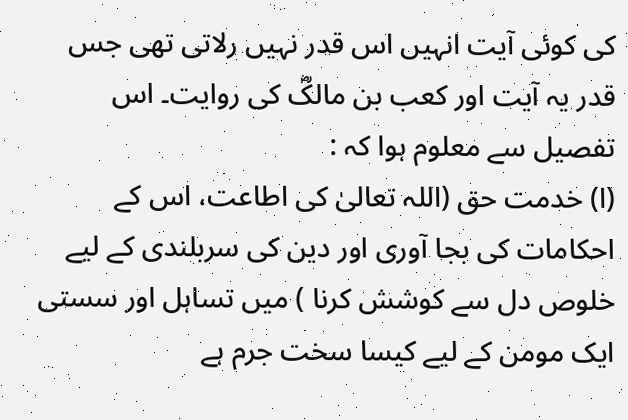کی کوئی آیت انہیں اس قدر نہیں رلاتی تھی جس قدر یہ آیت اور کعب بن مالکؓ کی روایت۔ اس تفصیل سے معلوم ہوا کہ :
(ا) خدمت حق (اللہ تعالیٰ کی اطاعت، اس کے احکامات کی بجا آوری اور دین کی سربلندی کے لیے خلوص دل سے کوشش کرنا ) میں تساہل اور سستی ایک مومن کے لیے کیسا سخت جرم ہے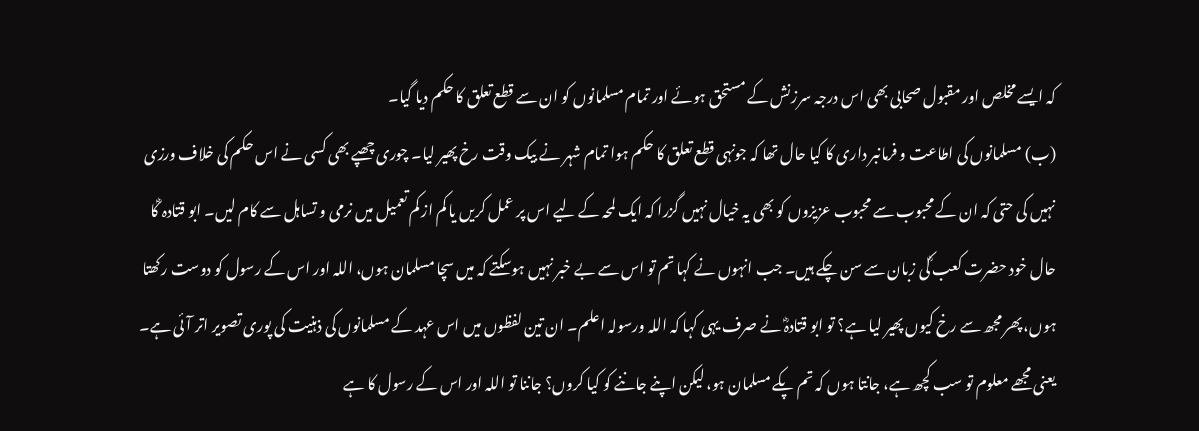کہ ایسے مخلص اور مقبول صحابی بھی اس درجہ سرزنش کے مستحق ہوئے اور تمام مسلمانوں کو ان سے قطع تعلق کا حکم دیا گیا۔
(ب) مسلمانوں کی اطاعت و فرمانبر داری کا کیا حال تھا کہ جونہی قطع تعلق کا حکم ہوا تمام شہر نے بیک وقت رخ پھیر لیا۔ چوری چھپے بھی کسی نے اس حکم کی خلاف ورزی نہیں کی حتی کہ ان کے محبوب سے محبوب عزیزوں کو بھی یہ خیال نہیں گزرا کہ ایک لمحہ کے لیے اس پر عمل کریں یا کم از کم تعمیل میں نرمی و تساہل سے کام لیں۔ ابو قتادہ ؓکا حال خود حضرت کعب ؓکی زبان سے سن چکے ہیں۔ جب انہوں نے کہا تم تو اس سے بے خبر نہیں ہوسکتے کہ میں سچا مسلمان ہوں، اللہ اور اس کے رسول کو دوست رکھتا ہوں، پھر مجھ سے رخ کیوں پھیر لیا ہے؟ تو ابو قتادہؓ نے صرف یہی کہا کہ اللہ ورسولہ اعلم۔ ان تین لفظوں میں اس عہد کے مسلمانوں کی ذہنیت کی پوری تصویر اتر آئی ہے۔ یعنی مجھے معلوم تو سب کچھ ہے، جانتا ہوں کہ تم پکے مسلمان ہو، لیکن اپنے جاننے کو کیا کروں؟ جاننا تو اللہ اور اس کے رسول کا ہے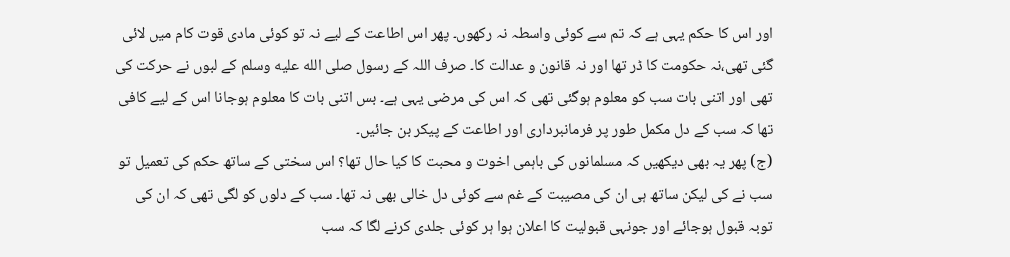اور اس کا حکم یہی ہے کہ تم سے کوئی واسطہ نہ رکھوں۔ پھر اس اطاعت کے لیے نہ تو کوئی مادی قوت کام میں لائی گئی تھی،نہ حکومت کا ڈر تھا اور نہ قانون و عدالت کا۔ صرف اللہ کے رسول صلى الله عليه وسلم کے لبوں نے حرکت کی تھی اور اتنی بات سب کو معلوم ہوگئی تھی کہ اس کی مرضی یہی ہے۔ بس اتنی بات کا معلوم ہوجانا اس کے لیے کافی تھا کہ سب کے دل مکمل طور پر فرمانبرداری اور اطاعت کے پیکر بن جائیں۔
(ج) پھر یہ بھی دیکھیں کہ مسلمانوں کی باہمی اخوت و محبت کا کیا حال تھا؟ اس سختی کے ساتھ حکم کی تعمیل تو سب نے کی لیکن ساتھ ہی ان کی مصیبت کے غم سے کوئی دل خالی بھی نہ تھا۔ سب کے دلوں کو لگی تھی کہ ان کی توبہ قبول ہوجائے اور جونہی قبولیت کا اعلان ہوا ہر کوئی جلدی کرنے لگا کہ سب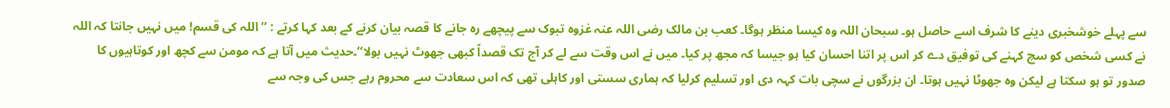سے پہلے خوشخبری دینے کا شرف اسے حاصل ہو۔ سبحان اللہ وہ کیسا منظر ہوگا۔ کعب بن مالک رضی اللہ عنہ غزوہ تبوک سے پیچھے رہ جانے کا قصہ بیان کرنے کے بعد کہا کرتے : ’’اللہ کی قسم! میں نہیں جانتا کہ اللہ نے کسی شخص کو سچ کہنے کی توفیق دے کر اس پر اتنا احسان کیا ہو جیسا کہ مجھ پر کیا۔ میں نے اس وقت سے لے کر آج تک قصداً کبھی جھوٹ نہیں بولا‘‘۔حدیث میں آتا ہے کہ مومن سے کچھ اور کوتاہیوں کا صدور تو ہو سکتا ہے لیکن وہ جھوٹا نہیں ہوتا۔ ان بزرگوں نے سچی بات کہہ دی اور تسلیم کرلیا کہ ہماری سستی اور کاہلی تھی کہ اس سعادت سے محروم رہے جس کی وجہ سے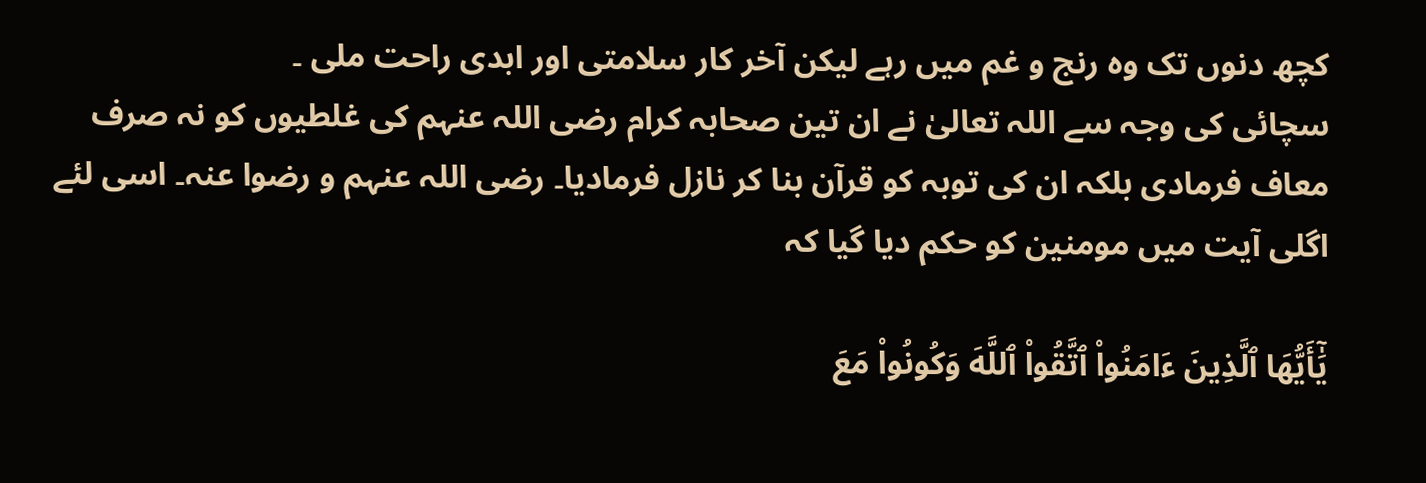کچھ دنوں تک وہ رنج و غم میں رہے لیکن آخر کار سلامتی اور ابدی راحت ملی ۔
سچائی کی وجہ سے اللہ تعالیٰ نے ان تین صحابہ کرام رضی اللہ عنہم کی غلطیوں کو نہ صرف معاف فرمادی بلکہ ان کی توبہ کو قرآن بنا کر نازل فرمادیا۔ رضی اللہ عنہم و رضوا عنہ۔ اسی لئے اگلی آیت میں مومنین کو حکم دیا گیا کہ

يَٰٓأَيُّهَا ٱلَّذِينَ ءَامَنُواْ ٱتَّقُواْ ٱللَّهَ وَكُونُواْ مَعَ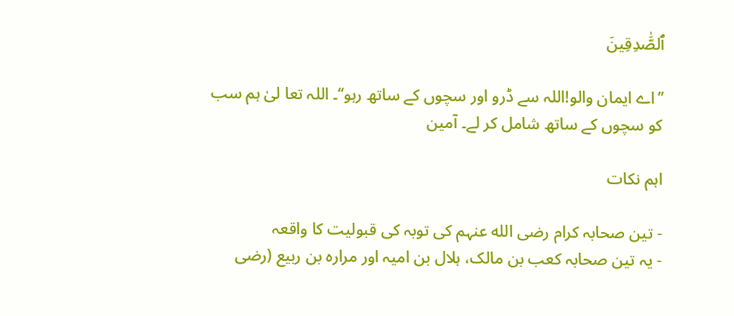ٱلصَّٰدِقِينَ

’’اے ایمان والو!اللہ سے ڈرو اور سچوں کے ساتھ رہو‘‘۔ اللہ تعا لیٰ ہم سب کو سچوں کے ساتھ شامل کر لے۔ آمین

اہم نکات

- تین صحابہ کرام رضی الله عنہم کی توبہ کی قبولیت کا واقعہ
- یہ تین صحابہ کعب بن مالک، ہلال بن امیہ اور مرارہ بن ربیع (رضی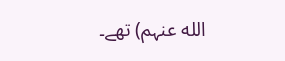الله عنہم) تھے۔